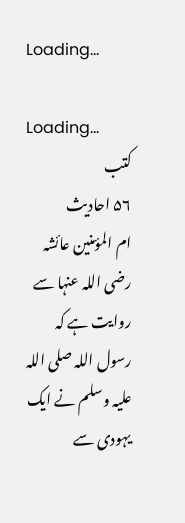Loading...

Loading...
کتب
۵۶ احادیث
ام المؤمنین عائشہ رضی اللہ عنہا سے روایت ہے کہ رسول اللہ صلی اللہ علیہ وسلم نے ایک یہودی سے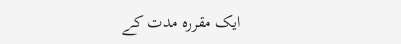ایک مقررہ مدت کے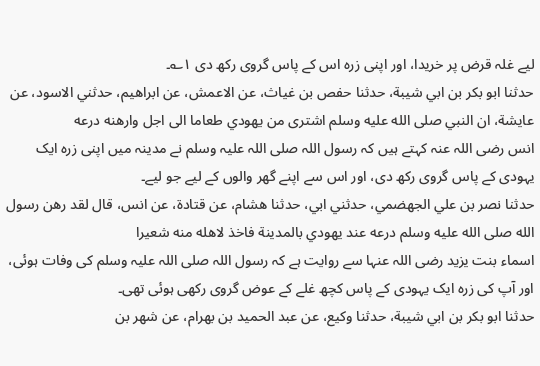لیے غلہ قرض پر خریدا، اور اپنی زرہ اس کے پاس گروی رکھ دی ۱؎۔
حدثنا ابو بكر بن ابي شيبة، حدثنا حفص بن غياث، عن الاعمش، عن ابراهيم، حدثني الاسود، عن عايشة، ان النبي صلى الله عليه وسلم اشترى من يهودي طعاما الى اجل وارهنه درعه
انس رضی اللہ عنہ کہتے ہیں کہ رسول اللہ صلی اللہ علیہ وسلم نے مدینہ میں اپنی زرہ ایک یہودی کے پاس گروی رکھ دی، اور اس سے اپنے گھر والوں کے لیے جو لیے۔
حدثنا نصر بن علي الجهضمي، حدثني ابي، حدثنا هشام، عن قتادة، عن انس، قال لقد رهن رسول الله صلى الله عليه وسلم درعه عند يهودي بالمدينة فاخذ لاهله منه شعيرا
اسماء بنت یزید رضی اللہ عنہا سے روایت ہے کہ رسول اللہ صلی اللہ علیہ وسلم کی وفات ہوئی، اور آپ کی زرہ ایک یہودی کے پاس کچھ غلے کے عوض گروی رکھی ہوئی تھی۔
حدثنا ابو بكر بن ابي شيبة، حدثنا وكيع، عن عبد الحميد بن بهرام، عن شهر بن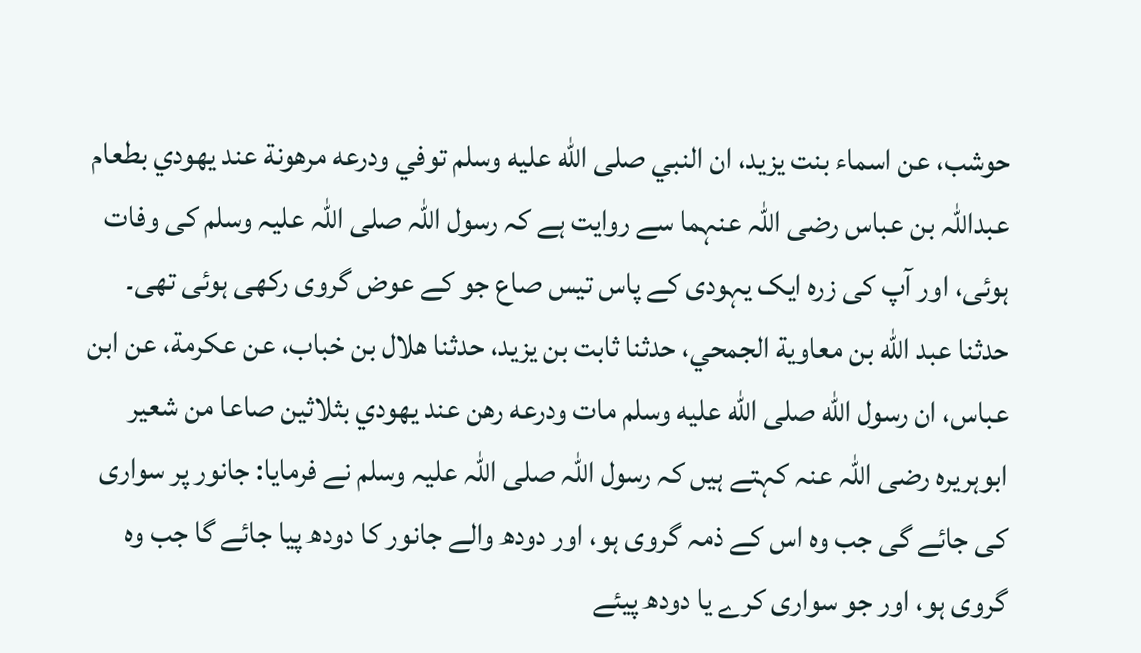حوشب، عن اسماء بنت يزيد، ان النبي صلى الله عليه وسلم توفي ودرعه مرهونة عند يهودي بطعام
عبداللہ بن عباس رضی اللہ عنہما سے روایت ہے کہ رسول اللہ صلی اللہ علیہ وسلم کی وفات ہوئی، اور آپ کی زرہ ایک یہودی کے پاس تیس صاع جو کے عوض گروی رکھی ہوئی تھی۔
حدثنا عبد الله بن معاوية الجمحي، حدثنا ثابت بن يزيد، حدثنا هلال بن خباب، عن عكرمة، عن ابن عباس، ان رسول الله صلى الله عليه وسلم مات ودرعه رهن عند يهودي بثلاثين صاعا من شعير
ابوہریرہ رضی اللہ عنہ کہتے ہیں کہ رسول اللہ صلی اللہ علیہ وسلم نے فرمایا: جانور پر سواری کی جائے گی جب وہ اس کے ذمہ گروی ہو، اور دودھ والے جانور کا دودھ پیا جائے گا جب وہ گروی ہو، اور جو سواری کرے یا دودھ پیئے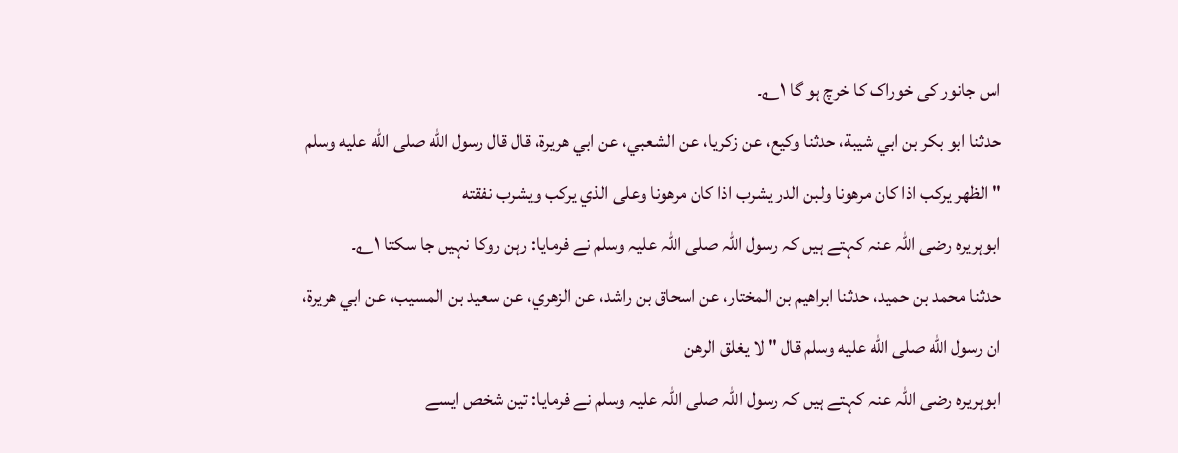اس جانور کی خوراک کا خرچ ہو گا ۱؎۔
حدثنا ابو بكر بن ابي شيبة، حدثنا وكيع، عن زكريا، عن الشعبي، عن ابي هريرة، قال قال رسول الله صلى الله عليه وسلم " الظهر يركب اذا كان مرهونا ولبن الدر يشرب اذا كان مرهونا وعلى الذي يركب ويشرب نفقته
ابوہریرہ رضی اللہ عنہ کہتے ہیں کہ رسول اللہ صلی اللہ علیہ وسلم نے فرمایا: رہن روکا نہیں جا سکتا ۱؎۔
حدثنا محمد بن حميد، حدثنا ابراهيم بن المختار، عن اسحاق بن راشد، عن الزهري، عن سعيد بن المسيب، عن ابي هريرة، ان رسول الله صلى الله عليه وسلم قال " لا يغلق الرهن
ابوہریرہ رضی اللہ عنہ کہتے ہیں کہ رسول اللہ صلی اللہ علیہ وسلم نے فرمایا: تین شخص ایسے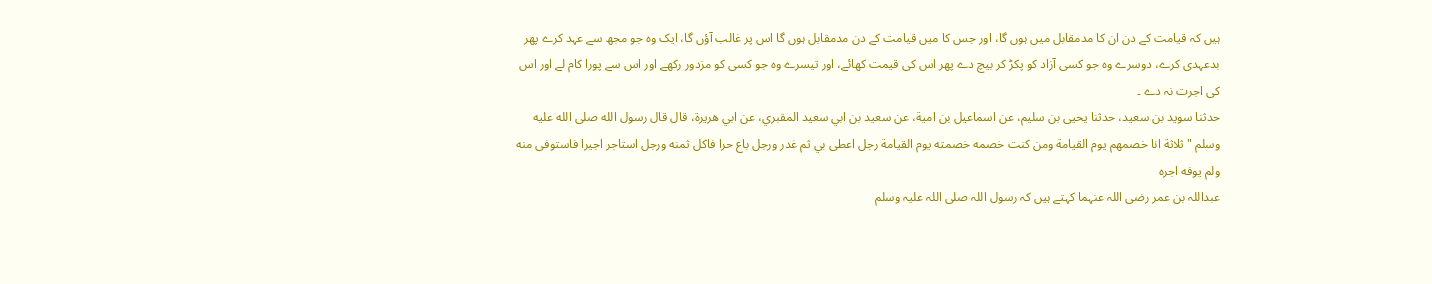ہیں کہ قیامت کے دن ان کا مدمقابل میں ہوں گا، اور جس کا میں قیامت کے دن مدمقابل ہوں گا اس پر غالب آؤں گا، ایک وہ جو مجھ سے عہد کرے پھر بدعہدی کرے، دوسرے وہ جو کسی آزاد کو پکڑ کر بیچ دے پھر اس کی قیمت کھائے، اور تیسرے وہ جو کسی کو مزدور رکھے اور اس سے پورا کام لے اور اس کی اجرت نہ دے ۔
حدثنا سويد بن سعيد، حدثنا يحيى بن سليم، عن اسماعيل بن امية، عن سعيد بن ابي سعيد المقبري، عن ابي هريرة، قال قال رسول الله صلى الله عليه وسلم " ثلاثة انا خصمهم يوم القيامة ومن كنت خصمه خصمته يوم القيامة رجل اعطى بي ثم غدر ورجل باع حرا فاكل ثمنه ورجل استاجر اجيرا فاستوفى منه ولم يوفه اجره
عبداللہ بن عمر رضی اللہ عنہما کہتے ہیں کہ رسول اللہ صلی اللہ علیہ وسلم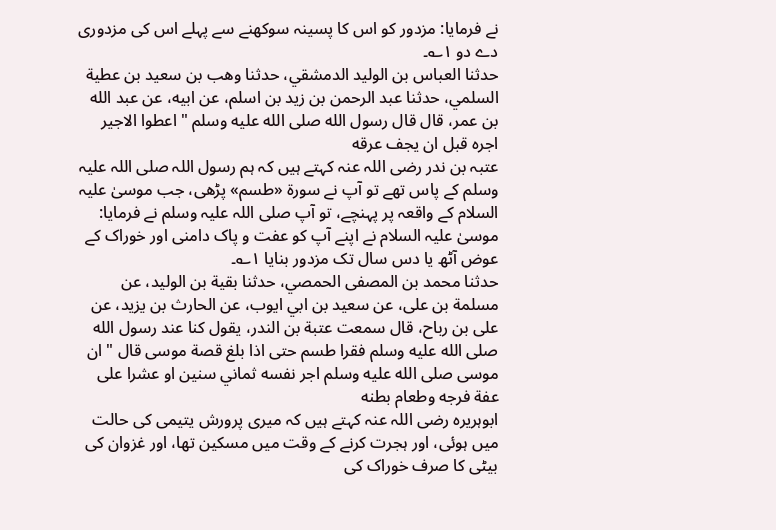نے فرمایا: مزدور کو اس کا پسینہ سوکھنے سے پہلے اس کی مزدوری دے دو ۱؎۔
حدثنا العباس بن الوليد الدمشقي، حدثنا وهب بن سعيد بن عطية السلمي، حدثنا عبد الرحمن بن زيد بن اسلم، عن ابيه، عن عبد الله بن عمر، قال قال رسول الله صلى الله عليه وسلم " اعطوا الاجير اجره قبل ان يجف عرقه
عتبہ بن ندر رضی اللہ عنہ کہتے ہیں کہ ہم رسول اللہ صلی اللہ علیہ وسلم کے پاس تھے تو آپ نے سورۃ «طسم» پڑھی، جب موسیٰ علیہ السلام کے واقعہ پر پہنچے، تو آپ صلی اللہ علیہ وسلم نے فرمایا: موسیٰ علیہ السلام نے اپنے آپ کو عفت و پاک دامنی اور خوراک کے عوض آٹھ یا دس سال تک مزدور بنایا ۱؎۔
حدثنا محمد بن المصفى الحمصي، حدثنا بقية بن الوليد، عن مسلمة بن على، عن سعيد بن ابي ايوب، عن الحارث بن يزيد، عن على بن رباح، قال سمعت عتبة بن الندر، يقول كنا عند رسول الله صلى الله عليه وسلم فقرا طسم حتى اذا بلغ قصة موسى قال " ان موسى صلى الله عليه وسلم اجر نفسه ثماني سنين او عشرا على عفة فرجه وطعام بطنه
ابوہریرہ رضی اللہ عنہ کہتے ہیں کہ میری پرورش یتیمی کی حالت میں ہوئی، اور ہجرت کرنے کے وقت میں مسکین تھا، اور غزوان کی بیٹی کا صرف خوراک کی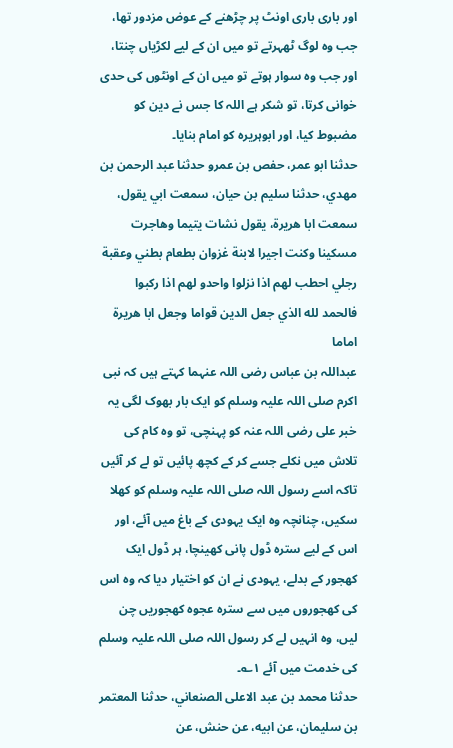اور باری باری اونٹ پر چڑھنے کے عوض مزدور تھا، جب وہ لوگ ٹھہرتے تو میں ان کے لیے لکڑیاں چنتا، اور جب وہ سوار ہوتے تو میں ان کے اونٹوں کی حدی خوانی کرتا، تو شکر ہے اللہ کا جس نے دین کو مضبوط کیا، اور ابوہریرہ کو امام بنایا۔
حدثنا ابو عمر، حفص بن عمرو حدثنا عبد الرحمن بن مهدي، حدثنا سليم بن حيان، سمعت ابي يقول، سمعت ابا هريرة، يقول نشات يتيما وهاجرت مسكينا وكنت اجيرا لابنة غزوان بطعام بطني وعقبة رجلي احطب لهم اذا نزلوا واحدو لهم اذا ركبوا فالحمد لله الذي جعل الدين قواما وجعل ابا هريرة اماما
عبداللہ بن عباس رضی اللہ عنہما کہتے ہیں کہ نبی اکرم صلی اللہ علیہ وسلم کو ایک بار بھوک لگی یہ خبر علی رضی اللہ عنہ کو پہنچی، تو وہ کام کی تلاش میں نکلے جسے کر کے کچھ پائیں تو لے کر آئیں تاکہ اسے رسول اللہ صلی اللہ علیہ وسلم کو کھلا سکیں، چنانچہ وہ ایک یہودی کے باغ میں آئے، اور اس کے لیے سترہ ڈول پانی کھینچا، ہر ڈول ایک کھجور کے بدلے، یہودی نے ان کو اختیار دیا کہ وہ اس کی کھجوروں میں سے سترہ عجوہ کھجوریں چن لیں، وہ انہیں لے کر رسول اللہ صلی اللہ علیہ وسلم کی خدمت میں آئے ۱؎۔
حدثنا محمد بن عبد الاعلى الصنعاني، حدثنا المعتمر بن سليمان، عن ابيه، عن حنش، عن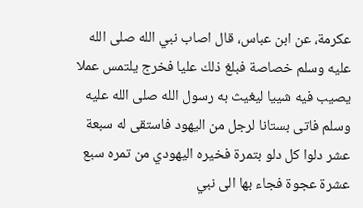عكرمة، عن ابن عباس، قال اصاب نبي الله صلى الله عليه وسلم خصاصة فبلغ ذلك عليا فخرج يلتمس عملا يصيب فيه شييا ليغيث به رسول الله صلى الله عليه وسلم فاتى بستانا لرجل من اليهود فاستقى له سبعة عشر دلوا كل دلو بتمرة فخيره اليهودي من تمره سبع عشرة عجوة فجاء بها الى نبي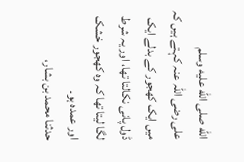الله صلى الله عليه وسلم
علی رضی اللہ عنہ کہتے ہیں کہ میں ایک کھجور کے بدلے ایک ڈول پانی نکالتا تھا، اور یہ شرط لگا لیتا تھا کہ وہ کھجور خشک اور عمدہ ہو۔
حدثنا محمد بن بشار،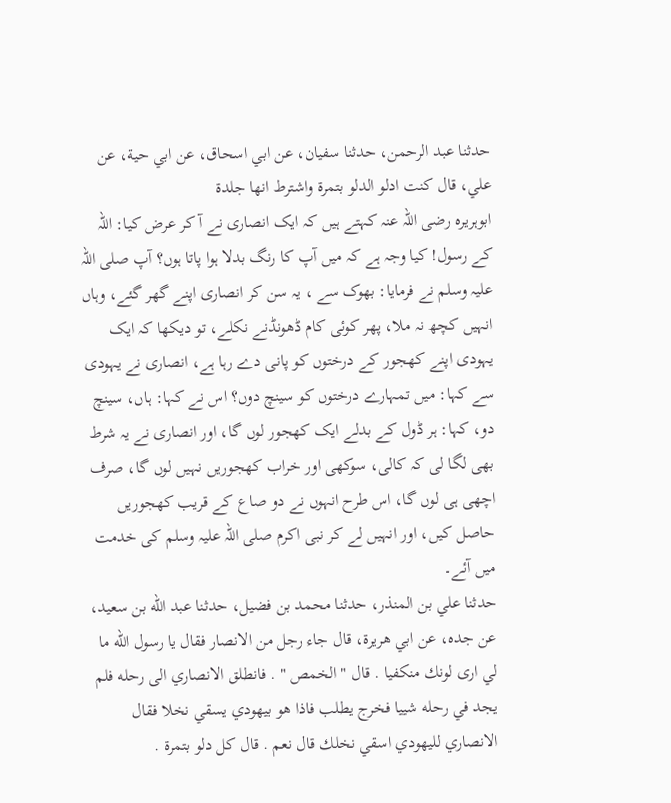حدثنا عبد الرحمن، حدثنا سفيان، عن ابي اسحاق، عن ابي حية، عن علي، قال كنت ادلو الدلو بتمرة واشترط انها جلدة
ابوہریرہ رضی اللہ عنہ کہتے ہیں کہ ایک انصاری نے آ کر عرض کیا: اللہ کے رسول! کیا وجہ ہے کہ میں آپ کا رنگ بدلا ہوا پاتا ہوں؟ آپ صلی اللہ علیہ وسلم نے فرمایا: بھوک سے ، یہ سن کر انصاری اپنے گھر گئے، وہاں انہیں کچھ نہ ملا، پھر کوئی کام ڈھونڈنے نکلے، تو دیکھا کہ ایک یہودی اپنے کھجور کے درختوں کو پانی دے رہا ہے، انصاری نے یہودی سے کہا: میں تمہارے درختوں کو سینچ دوں؟ اس نے کہا: ہاں، سینچ دو، کہا: ہر ڈول کے بدلے ایک کھجور لوں گا، اور انصاری نے یہ شرط بھی لگا لی کہ کالی، سوکھی اور خراب کھجوریں نہیں لوں گا، صرف اچھی ہی لوں گا، اس طرح انہوں نے دو صاع کے قریب کھجوریں حاصل کیں، اور انہیں لے کر نبی اکرم صلی اللہ علیہ وسلم کی خدمت میں آئے۔
حدثنا علي بن المنذر، حدثنا محمد بن فضيل، حدثنا عبد الله بن سعيد، عن جده، عن ابي هريرة، قال جاء رجل من الانصار فقال يا رسول الله ما لي ارى لونك منكفيا . قال " الخمص " . فانطلق الانصاري الى رحله فلم يجد في رحله شييا فخرج يطلب فاذا هو بيهودي يسقي نخلا فقال الانصاري لليهودي اسقي نخلك قال نعم . قال كل دلو بتمرة .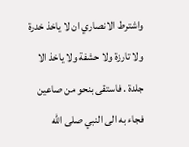واشترط الانصاري ان لا ياخذ خدرة ولا تارزة ولا حشفة ولا ياخذ الا جلدة . فاستقى بنحو من صاعين فجاء به الى النبي صلى الله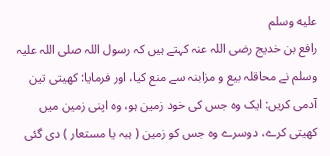عليه وسلم
رافع بن خدیج رضی اللہ عنہ کہتے ہیں کہ رسول اللہ صلی اللہ علیہ وسلم نے محاقلہ بیع و مزابنہ سے منع کیا، اور فرمایا: کھیتی تین آدمی کریں: ایک وہ جس کی خود زمین ہو، وہ اپنی زمین میں کھیتی کرے، دوسرے وہ جس کو زمین ( ہبہ یا مستعار ) دی گئی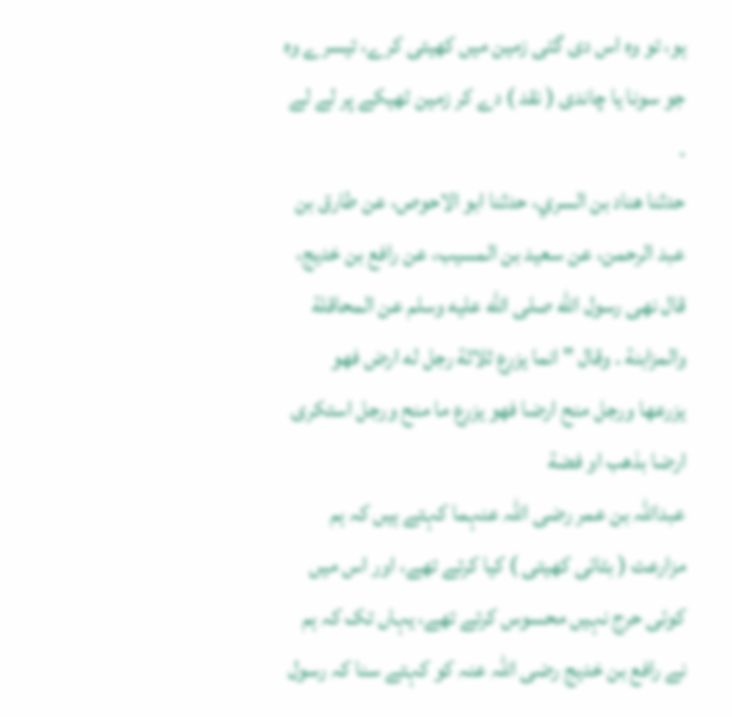ہو، تو وہ اس دی گئی زمین میں کھیتی کرے، تیسرے وہ جو سونا یا چاندی ( نقد ) دے کر زمین ٹھیکے پر لے لے ۔
حدثنا هناد بن السري، حدثنا ابو الاحوص، عن طارق بن عبد الرحمن، عن سعيد بن المسيب، عن رافع بن خديج، قال نهى رسول الله صلى الله عليه وسلم عن المحاقلة والمزابنة . وقال " انما يزرع ثلاثة رجل له ارض فهو يزرعها ورجل منح ارضا فهو يزرع ما منح ورجل استكرى ارضا بذهب او فضة
عبداللہ بن عمر رضی اللہ عنہما کہتے ہیں کہ ہم مزارعت ( بٹائی کھیتی ) کیا کرتے تھے، اور اس میں کوئی حرج نہیں محسوس کرتے تھے، یہاں تک کہ ہم نے رافع بن خدیج رضی اللہ عنہ کو کہتے سنا کہ رسول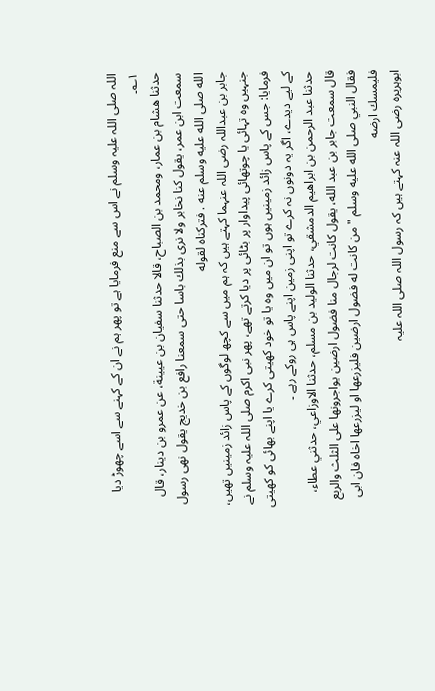اللہ صلی اللہ علیہ وسلم نے اس سے منع فرمایا ہے تو پھر ہم نے ان کے کہنے سے اسے چھوڑ دیا ۱؎۔
حدثنا هشام بن عمار، ومحمد بن الصباح، قالا حدثنا سفيان بن عيينة، عن عمرو بن دينار، قال سمعت ابن عمر، يقول كنا نخابر ولا نرى بذلك باسا حتى سمعنا رافع بن خديج يقول نهى رسول الله صلى الله عليه وسلم عنه . فتركناه لقوله
جابر بن عبداللہ رضی اللہ عنہما کہتے ہیں کہ ہم میں سے کچھ لوگوں کے پاس زائد زمینیں تھیں، جنہیں وہ تہائی یا چوتھائی پیداوار پر بٹائی پر دیا کرتے تھے، پھر نبی اکرم صلی اللہ علیہ وسلم نے فرمایا: جس کے پاس زائد زمینیں ہوں تو ان میں وہ یا تو خود کھیتی کرے یا اپنے بھائی کو کھیتی کے لیے دیدے، اگر یہ دونوں نہ کرے تو اپنی زمین اپنے پاس ہی روکے رہے ۔
حدثنا عبد الرحمن بن ابراهيم الدمشقي، حدثنا الوليد بن مسلم، حدثنا الاوزاعي، حدثني عطاء، قال سمعت جابر بن عبد الله، يقول كانت لرجال منا فضول ارضين يواجرونها على الثلث والربع فقال النبي صلى الله عليه وسلم " من كانت له فضول ارضين فليزرعها او ليزرعها اخاه فان ابى فليمسك ارضه
ابوہریرہ رضی اللہ عنہ کہتے ہیں کہ رسول اللہ صلی اللہ علیہ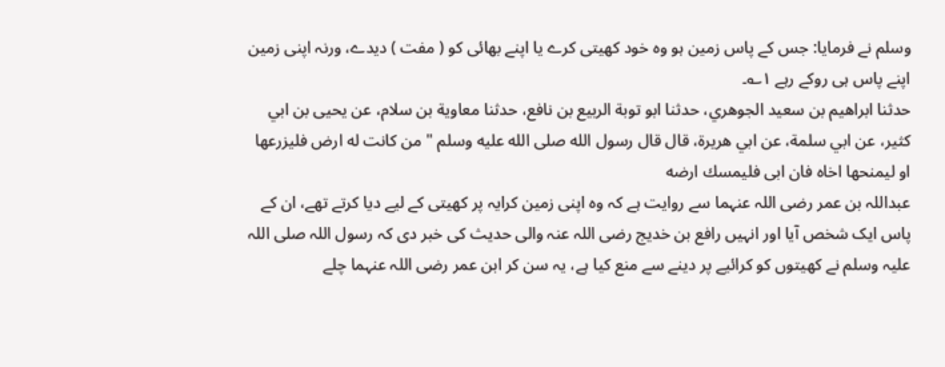وسلم نے فرمایا: جس کے پاس زمین ہو وہ خود کھیتی کرے یا اپنے بھائی کو ( مفت ) دیدے، ورنہ اپنی زمین اپنے پاس ہی روکے رہے ۱؎۔
حدثنا ابراهيم بن سعيد الجوهري، حدثنا ابو توبة الربيع بن نافع، حدثنا معاوية بن سلام، عن يحيى بن ابي كثير، عن ابي سلمة، عن ابي هريرة، قال قال رسول الله صلى الله عليه وسلم " من كانت له ارض فليزرعها او ليمنحها اخاه فان ابى فليمسك ارضه
عبداللہ بن عمر رضی اللہ عنہما سے روایت ہے کہ وہ اپنی زمین کرایہ پر کھیتی کے لیے دیا کرتے تھے، ان کے پاس ایک شخص آیا اور انہیں رافع بن خدیج رضی اللہ عنہ والی حدیث کی خبر دی کہ رسول اللہ صلی اللہ علیہ وسلم نے کھیتوں کو کرائیے پر دینے سے منع کیا ہے، یہ سن کر ابن عمر رضی اللہ عنہما چلے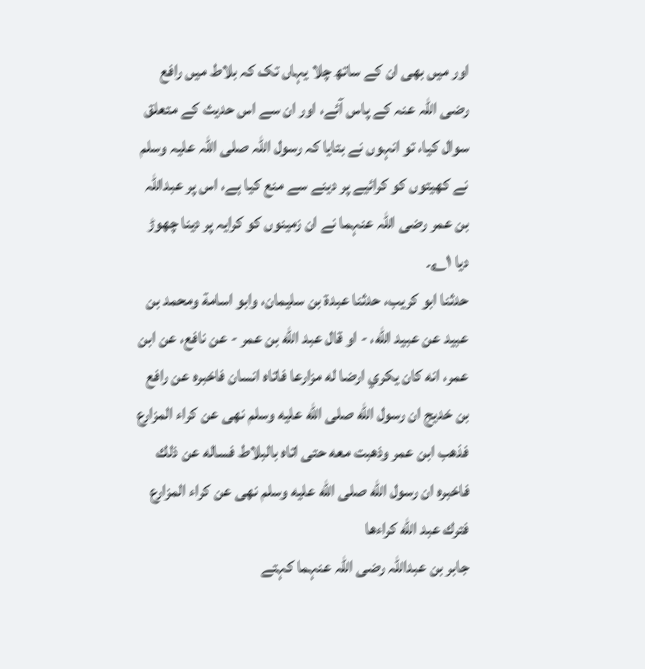اور میں بھی ان کے ساتھ چلا یہاں تک کہ بلاط میں رافع رضی اللہ عنہ کے پاس آئے، اور ان سے اس حدیث کے متعلق سوال کیا، تو انہوں نے بتایا کہ رسول اللہ صلی اللہ علیہ وسلم نے کھیتوں کو کرائیے پر دینے سے منع کیا ہے، اس پر عبداللہ بن عمر رضی اللہ عنہما نے ان زمینوں کو کرایہ پر دینا چھوڑ دیا ۱؎۔
حدثنا ابو كريب، حدثنا عبدة بن سليمان، وابو اسامة ومحمد بن عبيد عن عبيد الله، - او قال عبد الله بن عمر - عن نافع، عن ابن عمر، انه كان يكري ارضا له مزارعا فاتاه انسان فاخبره عن رافع بن خديج ان رسول الله صلى الله عليه وسلم نهى عن كراء المزارع فذهب ابن عمر وذهبت معه حتى اتاه بالبلاط فساله عن ذلك فاخبره ان رسول الله صلى الله عليه وسلم نهى عن كراء المزارع فترك عبد الله كراءها
جابر بن عبداللہ رضی اللہ عنہما کہتے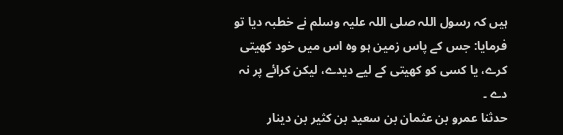ہیں کہ رسول اللہ صلی اللہ علیہ وسلم نے خطبہ دیا تو فرمایا: جس کے پاس زمین ہو وہ اس میں خود کھیتی کرے، یا کسی کو کھیتی کے لیے دیدے، لیکن کرائے پر نہ دے ۔
حدثنا عمرو بن عثمان بن سعيد بن كثير بن دينار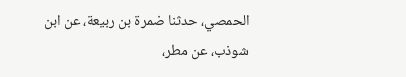الحمصي، حدثنا ضمرة بن ربيعة، عن ابن شوذب، عن مطر،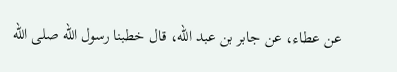عن عطاء، عن جابر بن عبد الله، قال خطبنا رسول الله صلى الله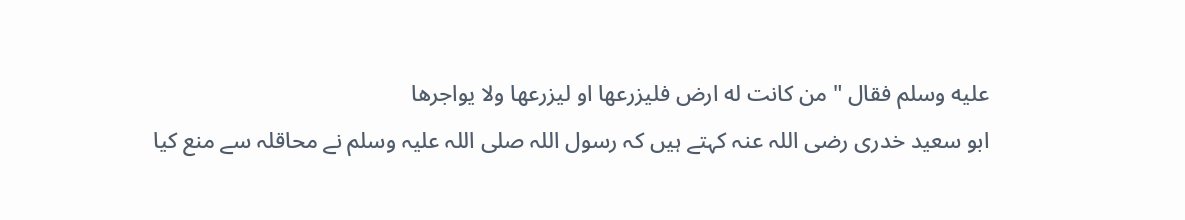عليه وسلم فقال " من كانت له ارض فليزرعها او ليزرعها ولا يواجرها
ابو سعید خدری رضی اللہ عنہ کہتے ہیں کہ رسول اللہ صلی اللہ علیہ وسلم نے محاقلہ سے منع کیا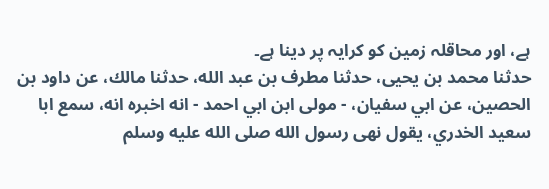ہے، اور محاقلہ زمین کو کرایہ پر دینا ہے۔
حدثنا محمد بن يحيى، حدثنا مطرف بن عبد الله، حدثنا مالك، عن داود بن الحصين، عن ابي سفيان، - مولى ابن ابي احمد - انه اخبره انه، سمع ابا سعيد الخدري، يقول نهى رسول الله صلى الله عليه وسلم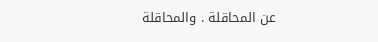عن المحاقلة . والمحاقلة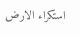استكراء الارض